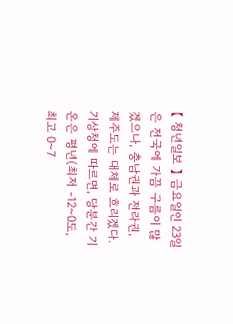【 청년일보 】 금요일인 23일은 전국에 가끔 구름이 많겠으나, 충남권과 전라권, 제주도는 대체로 흐리겠다. 기상청에 따르면, 당분간 기온은 평년(최저 -12~0도, 최고 0~7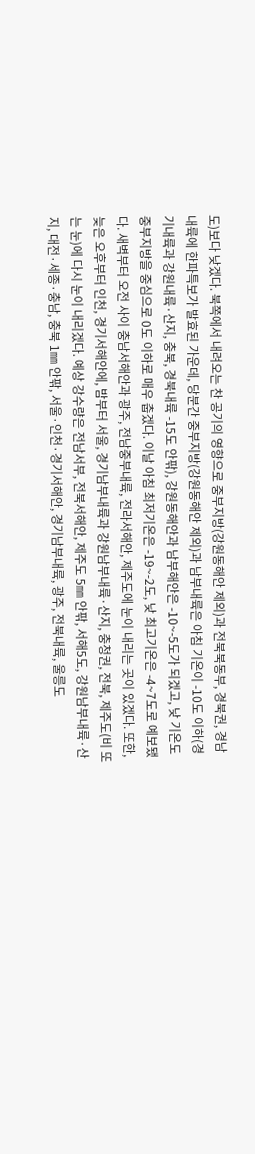도)보다 낮겠다. 북쪽에서 내려오는 찬 공기의 영향으로 중부지방(강원동해안 제외)과 전북북동부, 경북권, 경남내륙에 한파특보가 발효된 가운데, 당분간 중부지방(강원동해안 제외)과 남부내륙은 아침 기온이 -10도 이하(경기내륙과 강원내륙·산지, 충북, 경북내륙 -15도 안팎), 강원동해안과 남부해안은 -10~-5도가 되겠고, 낮 기온도 중부지방을 중심으로 0도 이하로 매우 춥겠다. 이날 아침 최저기온은 -19~-2도, 낮 최고기온은 -4~7도로 예보됐다. 새벽부터 오전 사이 충남서해안과 광주, 전남중부내륙, 전라서해안, 제주도에 눈이 내리는 곳이 있겠다. 또한, 늦은 오후부터 인천, 경기서해안에, 밤부터 서울, 경기남부내륙과 강원남부내륙·산지, 충청권, 전북, 제주도(비 또는 눈)에 다시 눈이 내리겠다. 예상 강수량은 전남서부, 전북서해안, 제주도 5㎜ 안팎, 서해5도, 강원남부내륙·산지, 대전·세종·충남, 충북 1㎜ 안팎, 서울·인천·경기서해안, 경기남부내륙, 광주, 전북내륙, 울릉도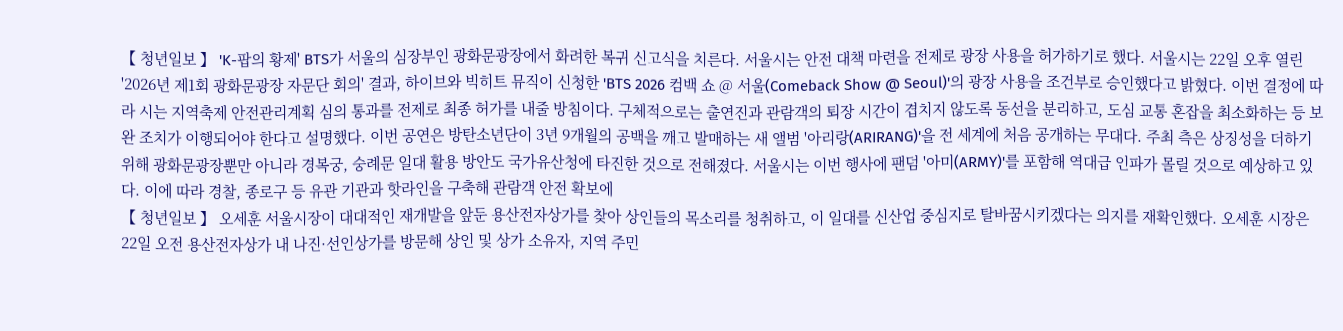【 청년일보 】 'K-팝의 황제' BTS가 서울의 심장부인 광화문광장에서 화려한 복귀 신고식을 치른다. 서울시는 안전 대책 마련을 전제로 광장 사용을 허가하기로 했다. 서울시는 22일 오후 열린 '2026년 제1회 광화문광장 자문단 회의' 결과, 하이브와 빅히트 뮤직이 신청한 'BTS 2026 컴백 쇼 @ 서울(Comeback Show @ Seoul)'의 광장 사용을 조건부로 승인했다고 밝혔다. 이번 결정에 따라 시는 지역축제 안전관리계획 심의 통과를 전제로 최종 허가를 내줄 방침이다. 구체적으로는 출연진과 관람객의 퇴장 시간이 겹치지 않도록 동선을 분리하고, 도심 교통 혼잡을 최소화하는 등 보완 조치가 이행되어야 한다고 설명했다. 이번 공연은 방탄소년단이 3년 9개월의 공백을 깨고 발매하는 새 앨범 '아리랑(ARIRANG)'을 전 세계에 처음 공개하는 무대다. 주최 측은 상징성을 더하기 위해 광화문광장뿐만 아니라 경복궁, 숭례문 일대 활용 방안도 국가유산청에 타진한 것으로 전해졌다. 서울시는 이번 행사에 팬덤 '아미(ARMY)'를 포함해 역대급 인파가 몰릴 것으로 예상하고 있다. 이에 따라 경찰, 종로구 등 유관 기관과 핫라인을 구축해 관람객 안전 확보에
【 청년일보 】 오세훈 서울시장이 대대적인 재개발을 앞둔 용산전자상가를 찾아 상인들의 목소리를 청취하고, 이 일대를 신산업 중심지로 탈바꿈시키겠다는 의지를 재확인했다. 오세훈 시장은 22일 오전 용산전자상가 내 나진·선인상가를 방문해 상인 및 상가 소유자, 지역 주민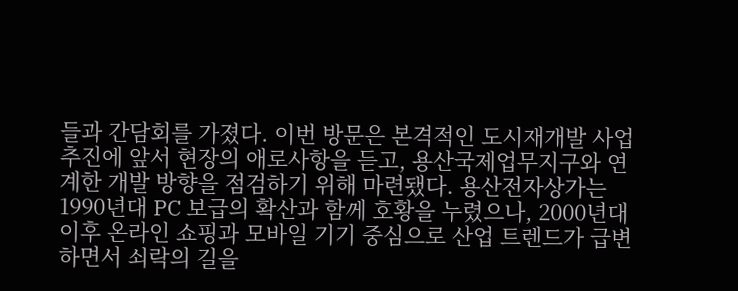들과 간담회를 가졌다. 이번 방문은 본격적인 도시재개발 사업 추진에 앞서 현장의 애로사항을 듣고, 용산국제업무지구와 연계한 개발 방향을 점검하기 위해 마련됐다. 용산전자상가는 1990년대 PC 보급의 확산과 함께 호황을 누렸으나, 2000년대 이후 온라인 쇼핑과 모바일 기기 중심으로 산업 트렌드가 급변하면서 쇠락의 길을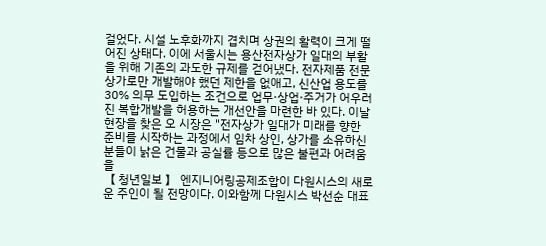걸었다. 시설 노후화까지 겹치며 상권의 활력이 크게 떨어진 상태다. 이에 서울시는 용산전자상가 일대의 부활을 위해 기존의 과도한 규제를 걷어냈다. 전자제품 전문상가로만 개발해야 했던 제한을 없애고, 신산업 용도를 30% 의무 도입하는 조건으로 업무·상업·주거가 어우러진 복합개발을 허용하는 개선안을 마련한 바 있다. 이날 현장을 찾은 오 시장은 "전자상가 일대가 미래를 향한 준비를 시작하는 과정에서 임차 상인, 상가를 소유하신 분들이 낡은 건물과 공실률 등으로 많은 불편과 어려움을
【 청년일보 】 엔지니어링공제조합이 다원시스의 새로운 주인이 될 전망이다. 이와함께 다원시스 박선순 대표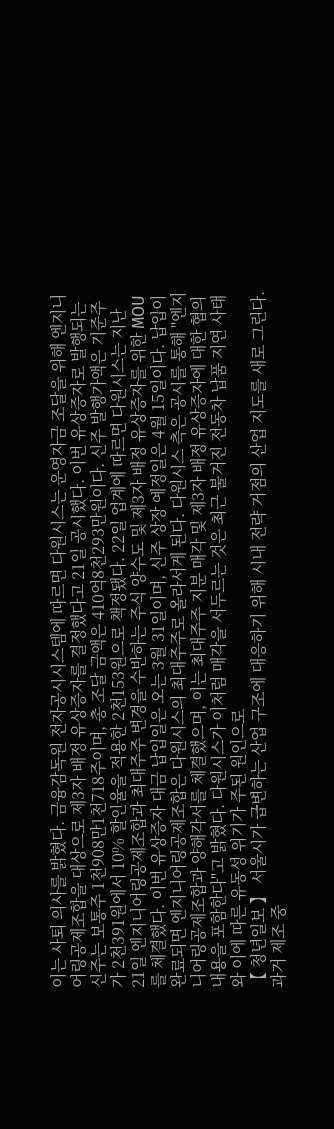이는 사퇴 의사를 밝혔다. 금융감독원 전자공시시스템에 따르면 다원시스는 운영자금 조달을 위해 엔지니어링공제조합을 대상으로 제3자 배정 유상증자를 결정했다고 21일 공시했다. 이번 유상증자로 발행되는 신주는 보통주 1천908만1천718주이며, 총 조달 금액은 410억8천293만원이다. 신주 발행가액은 기준주가 2천391원에서 10% 할인율을 적용한 2천153원으로 책정됐다. 22일 업계에 따르면 다원시스는 지난 21일 엔지니어링공제조합과 최대주주 변경을 수반하는 주식 양수도 및 제3자 배정 유상증자를 위한 MOU를 체결했다. 이번 유상증자 대금 납입일은 오는 3월 31일이며, 신주 상장 예정일은 4월 15일이다. 납입이 완료되면 엔지니어링공제조합은 다원시스의 최대주주로 올라서게 된다. 다원시스 측은 공시를 통해 "엔지니어링공제조합과 양해각서를 체결했으며, 이는 최대주주 지분 매각 및 제3자 배정 유상증자에 대한 협의 내용을 포함한다"고 밝혔다. 다원시스가 이처럼 매각을 서두르는 것은 최근 불거진 전동차 납품 지연 사태와 이에 따른 유동성 위기가 주된 원인으로
【 청년일보 】 서울시가 급변하는 산업 구조에 대응하기 위해 시내 전략 거점의 산업 지도를 새로 그린다. 과거 제조 중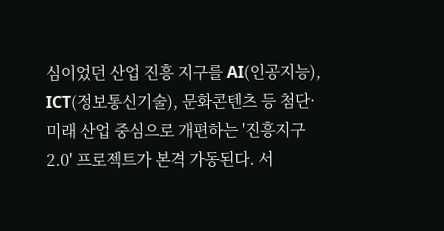심이었던 산업 진흥 지구를 AI(인공지능), ICT(정보통신기술), 문화콘텐츠 등 첨단·미래 산업 중심으로 개편하는 '진흥지구 2.0' 프로젝트가 본격 가동된다. 서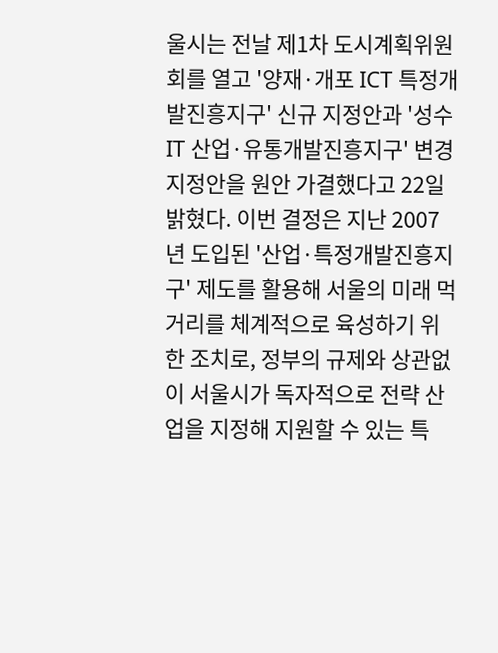울시는 전날 제1차 도시계획위원회를 열고 '양재·개포 ICT 특정개발진흥지구' 신규 지정안과 '성수 IT 산업·유통개발진흥지구' 변경 지정안을 원안 가결했다고 22일 밝혔다. 이번 결정은 지난 2007년 도입된 '산업·특정개발진흥지구' 제도를 활용해 서울의 미래 먹거리를 체계적으로 육성하기 위한 조치로, 정부의 규제와 상관없이 서울시가 독자적으로 전략 산업을 지정해 지원할 수 있는 특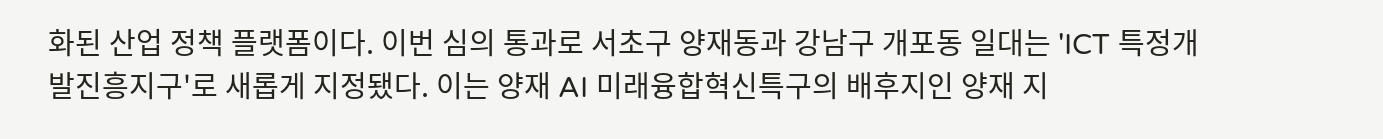화된 산업 정책 플랫폼이다. 이번 심의 통과로 서초구 양재동과 강남구 개포동 일대는 'ICT 특정개발진흥지구'로 새롭게 지정됐다. 이는 양재 AI 미래융합혁신특구의 배후지인 양재 지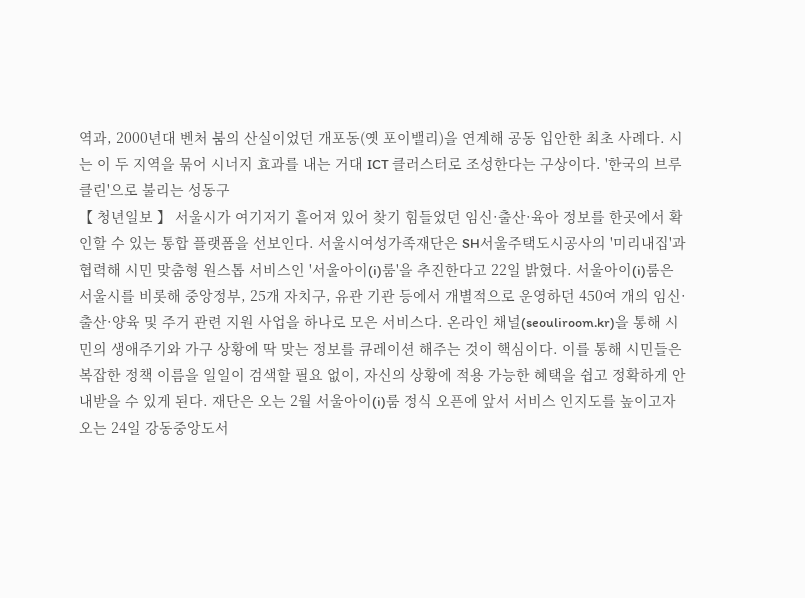역과, 2000년대 벤처 붐의 산실이었던 개포동(옛 포이밸리)을 연계해 공동 입안한 최초 사례다. 시는 이 두 지역을 묶어 시너지 효과를 내는 거대 ICT 클러스터로 조성한다는 구상이다. '한국의 브루클린'으로 불리는 성동구
【 청년일보 】 서울시가 여기저기 흩어져 있어 찾기 힘들었던 임신·출산·육아 정보를 한곳에서 확인할 수 있는 통합 플랫폼을 선보인다. 서울시여성가족재단은 SH서울주택도시공사의 '미리내집'과 협력해 시민 맞춤형 원스톱 서비스인 '서울아이(i)룸'을 추진한다고 22일 밝혔다. 서울아이(i)룸은 서울시를 비롯해 중앙정부, 25개 자치구, 유관 기관 등에서 개별적으로 운영하던 450여 개의 임신·출산·양육 및 주거 관련 지원 사업을 하나로 모은 서비스다. 온라인 채널(seouliroom.kr)을 통해 시민의 생애주기와 가구 상황에 딱 맞는 정보를 큐레이션 해주는 것이 핵심이다. 이를 통해 시민들은 복잡한 정책 이름을 일일이 검색할 필요 없이, 자신의 상황에 적용 가능한 혜택을 쉽고 정확하게 안내받을 수 있게 된다. 재단은 오는 2월 서울아이(i)룸 정식 오픈에 앞서 서비스 인지도를 높이고자 오는 24일 강동중앙도서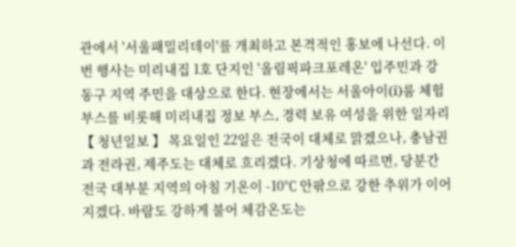관에서 '서울패밀리데이'를 개최하고 본격적인 홍보에 나선다. 이번 행사는 미리내집 1호 단지인 '올림픽파크포레온' 입주민과 강동구 지역 주민을 대상으로 한다. 현장에서는 서울아이(i)룸 체험 부스를 비롯해 미리내집 정보 부스, 경력 보유 여성을 위한 일자리
【 청년일보 】 목요일인 22일은 전국이 대체로 맑겠으나, 충남권과 전라권, 제주도는 대체로 흐리겠다. 기상청에 따르면, 당분간 전국 대부분 지역의 아침 기온이 -10℃ 안팎으로 강한 추위가 이어지겠다. 바람도 강하게 불어 체감온도는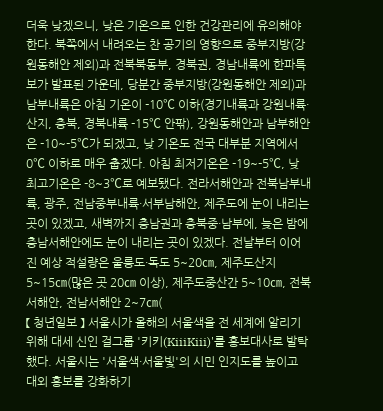더욱 낮겠으니, 낮은 기온으로 인한 건강관리에 유의해야 한다. 북쪽에서 내려오는 찬 공기의 영향으로 중부지방(강원동해안 제외)과 전북북동부, 경북권, 경남내륙에 한파특보가 발표된 가운데, 당분간 중부지방(강원동해안 제외)과 남부내륙은 아침 기온이 -10℃ 이하(경기내륙과 강원내륙·산지, 충북, 경북내륙 -15℃ 안팎), 강원동해안과 남부해안은 -10~-5℃가 되겠고, 낮 기온도 전국 대부분 지역에서 0℃ 이하로 매우 춥겠다. 아침 최저기온은 -19~-5℃, 낮 최고기온은 -8~3℃로 예보됐다. 전라서해안과 전북남부내륙, 광주, 전남중부내륙·서부남해안, 제주도에 눈이 내리는 곳이 있겠고, 새벽까지 충남권과 충북중·남부에, 늦은 밤에 충남서해안에도 눈이 내리는 곳이 있겠다. 전날부터 이어진 예상 적설량은 울릉도·독도 5~20㎝, 제주도산지 5~15㎝(많은 곳 20㎝ 이상), 제주도중산간 5~10㎝, 전북서해안, 전남서해안 2~7㎝(
【 청년일보 】 서울시가 올해의 서울색을 전 세계에 알리기 위해 대세 신인 걸그룹 '키키(KiiiKiii)'를 홍보대사로 발탁했다. 서울시는 '서울색·서울빛'의 시민 인지도를 높이고 대외 홍보를 강화하기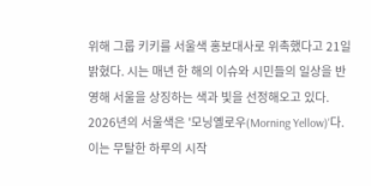위해 그룹 키키를 서울색 홍보대사로 위촉했다고 21일 밝혔다. 시는 매년 한 해의 이슈와 시민들의 일상을 반영해 서울을 상징하는 색과 빛을 선정해오고 있다. 2026년의 서울색은 '모닝옐로우(Morning Yellow)'다. 이는 무탈한 하루의 시작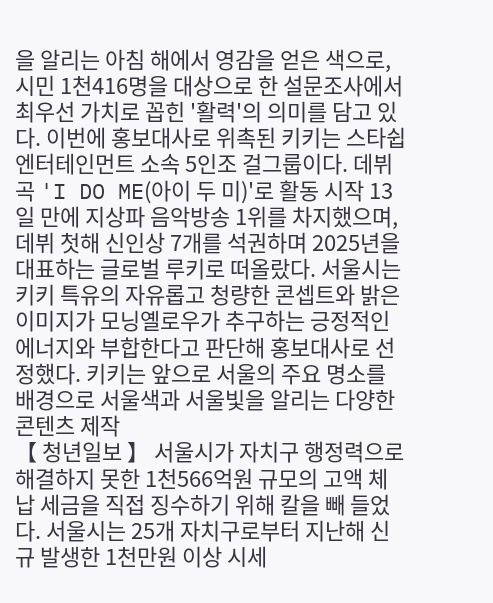을 알리는 아침 해에서 영감을 얻은 색으로, 시민 1천416명을 대상으로 한 설문조사에서 최우선 가치로 꼽힌 '활력'의 의미를 담고 있다. 이번에 홍보대사로 위촉된 키키는 스타쉽엔터테인먼트 소속 5인조 걸그룹이다. 데뷔곡 'I DO ME(아이 두 미)'로 활동 시작 13일 만에 지상파 음악방송 1위를 차지했으며, 데뷔 첫해 신인상 7개를 석권하며 2025년을 대표하는 글로벌 루키로 떠올랐다. 서울시는 키키 특유의 자유롭고 청량한 콘셉트와 밝은 이미지가 모닝옐로우가 추구하는 긍정적인 에너지와 부합한다고 판단해 홍보대사로 선정했다. 키키는 앞으로 서울의 주요 명소를 배경으로 서울색과 서울빛을 알리는 다양한 콘텐츠 제작
【 청년일보 】 서울시가 자치구 행정력으로 해결하지 못한 1천566억원 규모의 고액 체납 세금을 직접 징수하기 위해 칼을 빼 들었다. 서울시는 25개 자치구로부터 지난해 신규 발생한 1천만원 이상 시세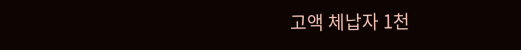고액 체납자 1천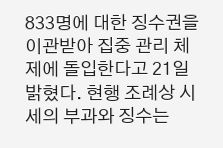833명에 대한 징수권을 이관받아 집중 관리 체제에 돌입한다고 21일 밝혔다. 현행 조례상 시세의 부과와 징수는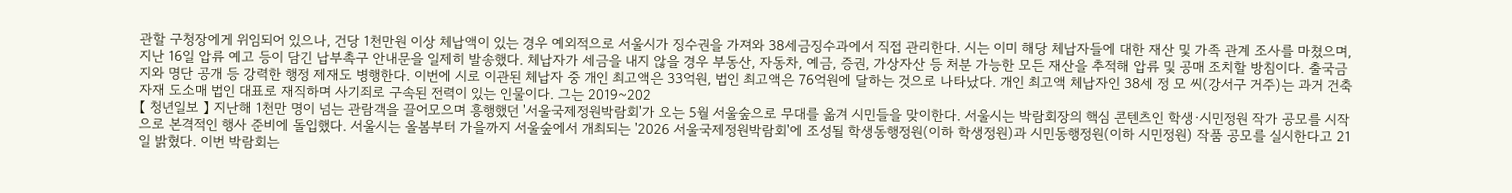관할 구청장에게 위임되어 있으나, 건당 1천만원 이상 체납액이 있는 경우 예외적으로 서울시가 징수권을 가져와 38세금징수과에서 직접 관리한다. 시는 이미 해당 체납자들에 대한 재산 및 가족 관계 조사를 마쳤으며, 지난 16일 압류 예고 등이 담긴 납부촉구 안내문을 일제히 발송했다. 체납자가 세금을 내지 않을 경우 부동산, 자동차, 예금, 증권, 가상자산 등 처분 가능한 모든 재산을 추적해 압류 및 공매 조치할 방침이다. 출국금지와 명단 공개 등 강력한 행정 제재도 병행한다. 이번에 시로 이관된 체납자 중 개인 최고액은 33억원, 법인 최고액은 76억원에 달하는 것으로 나타났다. 개인 최고액 체납자인 38세 정 모 씨(강서구 거주)는 과거 건축자재 도소매 법인 대표로 재직하며 사기죄로 구속된 전력이 있는 인물이다. 그는 2019~202
【 청년일보 】 지난해 1천만 명이 넘는 관람객을 끌어모으며 흥행했던 '서울국제정원박람회'가 오는 5월 서울숲으로 무대를 옮겨 시민들을 맞이한다. 서울시는 박람회장의 핵심 콘텐츠인 학생·시민정원 작가 공모를 시작으로 본격적인 행사 준비에 돌입했다. 서울시는 올봄부터 가을까지 서울숲에서 개최되는 '2026 서울국제정원박람회'에 조성될 학생동행정원(이하 학생정원)과 시민동행정원(이하 시민정원) 작품 공모를 실시한다고 21일 밝혔다. 이번 박람회는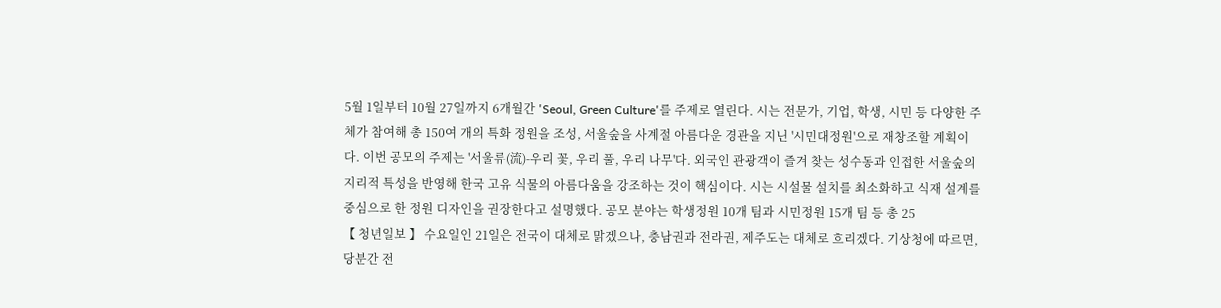5월 1일부터 10월 27일까지 6개월간 'Seoul, Green Culture'를 주제로 열린다. 시는 전문가, 기업, 학생, 시민 등 다양한 주체가 참여해 총 150여 개의 특화 정원을 조성, 서울숲을 사계절 아름다운 경관을 지닌 '시민대정원'으로 재창조할 계획이다. 이번 공모의 주제는 '서울류(流)-우리 꽃, 우리 풀, 우리 나무'다. 외국인 관광객이 즐겨 찾는 성수동과 인접한 서울숲의 지리적 특성을 반영해 한국 고유 식물의 아름다움을 강조하는 것이 핵심이다. 시는 시설물 설치를 최소화하고 식재 설계를 중심으로 한 정원 디자인을 권장한다고 설명했다. 공모 분야는 학생정원 10개 팀과 시민정원 15개 팀 등 총 25
【 청년일보 】 수요일인 21일은 전국이 대체로 맑겠으나, 충남권과 전라권, 제주도는 대체로 흐리겠다. 기상청에 따르면, 당분간 전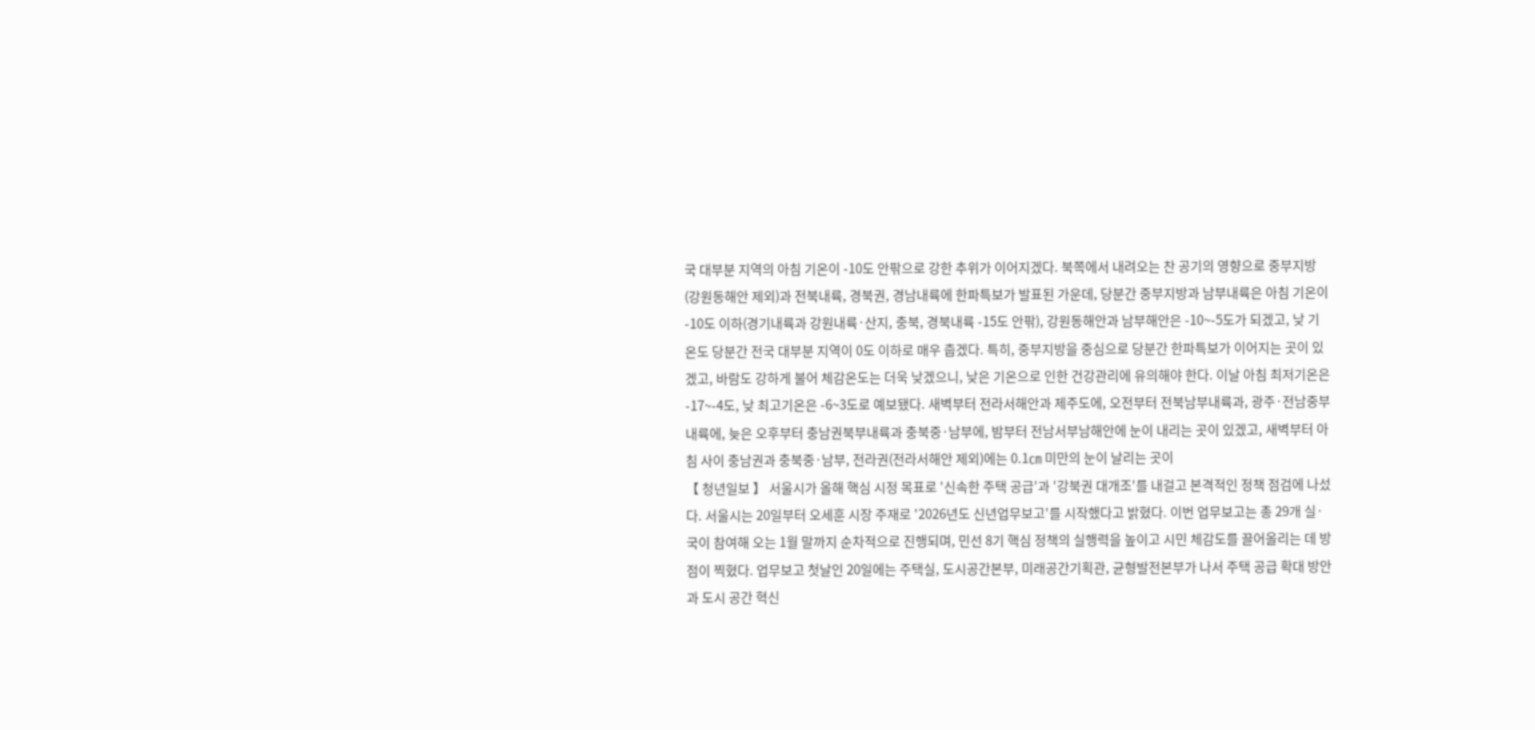국 대부분 지역의 아침 기온이 -10도 안팎으로 강한 추위가 이어지겠다. 북쪽에서 내려오는 찬 공기의 영향으로 중부지방(강원동해안 제외)과 전북내륙, 경북권, 경남내륙에 한파특보가 발표된 가운데, 당분간 중부지방과 남부내륙은 아침 기온이 -10도 이하(경기내륙과 강원내륙·산지, 충북, 경북내륙 -15도 안팎), 강원동해안과 남부해안은 -10~-5도가 되겠고, 낮 기온도 당분간 전국 대부분 지역이 0도 이하로 매우 춥겠다. 특히, 중부지방을 중심으로 당분간 한파특보가 이어지는 곳이 있겠고, 바람도 강하게 불어 체감온도는 더욱 낮겠으니, 낮은 기온으로 인한 건강관리에 유의해야 한다. 이날 아침 최저기온은 -17~-4도, 낮 최고기온은 -6~3도로 예보됐다. 새벽부터 전라서해안과 제주도에, 오전부터 전북남부내륙과, 광주·전남중부내륙에, 늦은 오후부터 충남권북부내륙과 충북중·남부에, 밤부터 전남서부남해안에 눈이 내리는 곳이 있겠고, 새벽부터 아침 사이 충남권과 충북중·남부, 전라권(전라서해안 제외)에는 0.1㎝ 미만의 눈이 날리는 곳이
【 청년일보 】 서울시가 올해 핵심 시정 목표로 '신속한 주택 공급'과 '강북권 대개조'를 내걸고 본격적인 정책 점검에 나섰다. 서울시는 20일부터 오세훈 시장 주재로 '2026년도 신년업무보고'를 시작했다고 밝혔다. 이번 업무보고는 총 29개 실·국이 참여해 오는 1월 말까지 순차적으로 진행되며, 민선 8기 핵심 정책의 실행력을 높이고 시민 체감도를 끌어올리는 데 방점이 찍혔다. 업무보고 첫날인 20일에는 주택실, 도시공간본부, 미래공간기획관, 균형발전본부가 나서 주택 공급 확대 방안과 도시 공간 혁신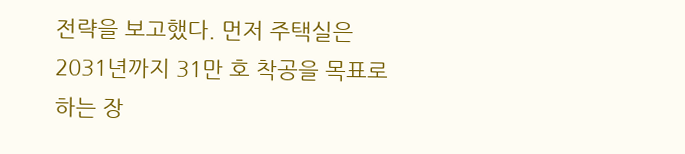전략을 보고했다. 먼저 주택실은 2031년까지 31만 호 착공을 목표로 하는 장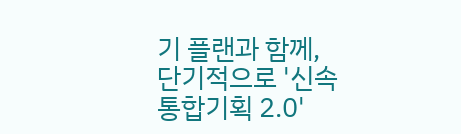기 플랜과 함께, 단기적으로 '신속통합기획 2.0'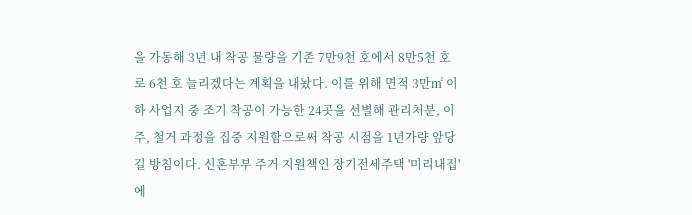을 가동해 3년 내 착공 물량을 기존 7만9천 호에서 8만5천 호로 6천 호 늘리겠다는 계획을 내놨다. 이를 위해 면적 3만㎡ 이하 사업지 중 조기 착공이 가능한 24곳을 선별해 관리처분, 이주, 철거 과정을 집중 지원함으로써 착공 시점을 1년가량 앞당길 방침이다. 신혼부부 주거 지원책인 장기전세주택 '미리내집'에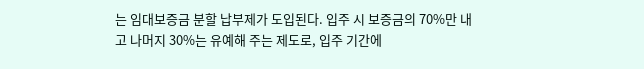는 임대보증금 분할 납부제가 도입된다. 입주 시 보증금의 70%만 내고 나머지 30%는 유예해 주는 제도로, 입주 기간에